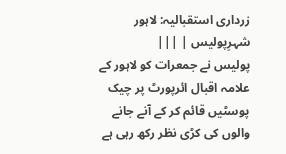زرداری استقبالیہ: لاہور شہرِپولیس | |||
پولیس نے جمعرات کو لاہور کے علامہ اقبال ائرپورٹ پر چیک پوسٹیں قائم کر کے آنے جانے والوں کی کڑی نظر رکھ رہی ہے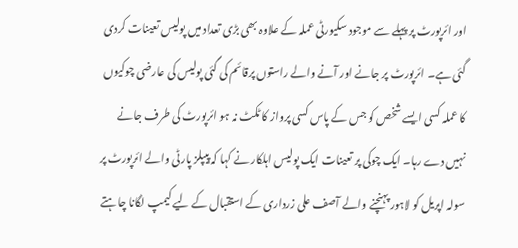اور ائرپورٹ پر پہلے سے موجود سکیورٹی عملہ کے علاوہ بھی بڑی تعداد میں پولیس تعینات کردی گئی ہے۔ ائرپورٹ پر جانے اور آنے والے راستوں پرقائم کی گئی پولیس کی عارضی چوکیوں کا عملہ کسی ایسے شخص کو جس کے پاس کسی پرواز کا ٹکٹ نہ ہو ائرپورٹ کی طرف جانے نہیں دے رہا۔ ایک چوکی پر تعینات ایک پولیس اہلکار نے کہا کہ پیپلز پارٹی والے ائرپورٹ پر سولہ اپریل کو لاہور پہنچنے والے آصف علی زرداری کے استقبال کے لیے کیمپ لگانا چاہتے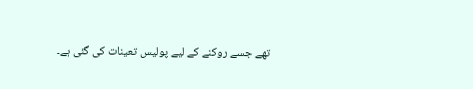تھے جسے روکنے کے لیے پولیس تعینات کی گئی ہے۔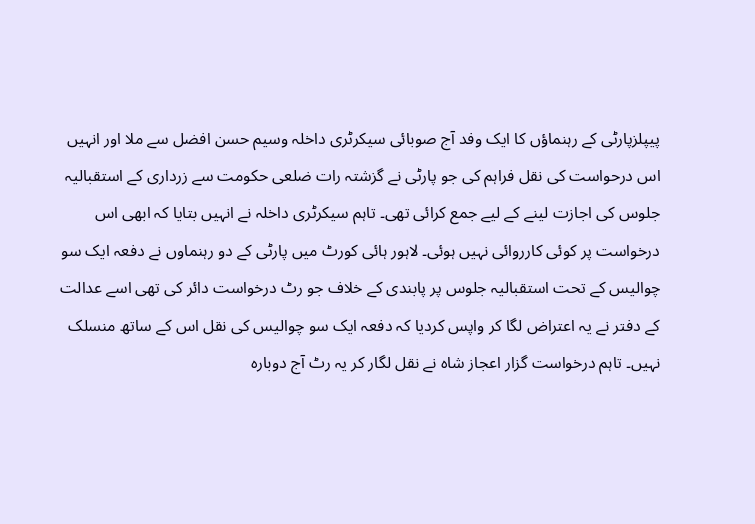پیپلزپارٹی کے رہنماؤں کا ایک وفد آج صوبائی سیکرٹری داخلہ وسیم حسن افضل سے ملا اور انہیں اس درحواست کی نقل فراہم کی جو پارٹی نے گزشتہ رات ضلعی حکومت سے زرداری کے استقبالیہ جلوس کی اجازت لینے کے لیے جمع کرائی تھی۔ تاہم سیکرٹری داخلہ نے انہیں بتایا کہ ابھی اس درخواست پر کوئی کارروائی نہیں ہوئی۔ لاہور ہائی کورٹ میں پارٹی کے دو رہنماوں نے دفعہ ایک سو چوالیس کے تحت استقبالیہ جلوس پر پابندی کے خلاف جو رٹ درخواست دائر کی تھی اسے عدالت کے دفتر نے یہ اعتراض لگا کر واپس کردیا کہ دفعہ ایک سو چوالیس کی نقل اس کے ساتھ منسلک نہیں۔ تاہم درخواست گزار اعجاز شاہ نے نقل لگار کر یہ رٹ آج دوبارہ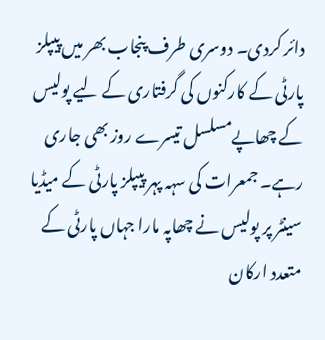دائر کردی۔ دوسری طرف پنجاب بھر میں پیپلز پارٹی کے کارکنوں کی گرفتاری کے لیے پولیس کے چھاپےمسلسل تیسرے روز بھی جاری رہے۔ جمعرات کی سہہ پہر پیپلز پارٹی کے میڈیا سینٹر پر پولیس نے چھاپہ مارا جہاں پارٹی کے متعدد ارکان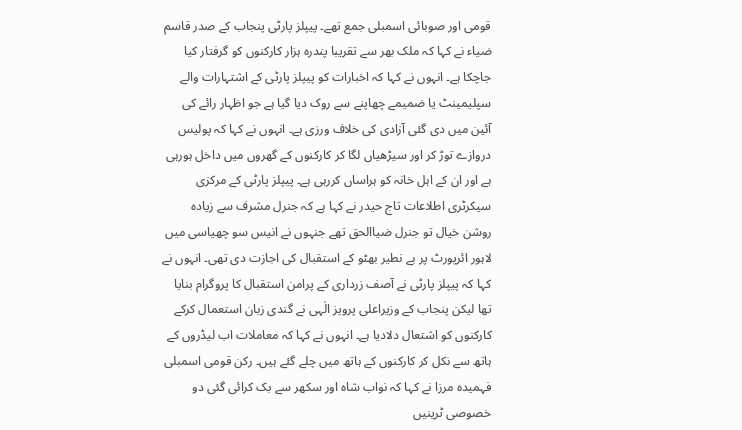قومی اور صوبائی اسمبلی جمع تھے۔ پیپلز پارٹی پنجاب کے صدر قاسم ضیاء نے کہا کہ ملک بھر سے تقریبا پندرہ ہزار کارکنوں کو گرفتار کیا جاچکا ہے۔ انہوں نے کہا کہ اخبارات کو پیپلز پارٹی کے اشتہارات والے سپلیمینٹ یا ضمیمے چھاپنے سے روک دیا گیا ہے جو اظہار رائے کی آئین میں دی گئی آزادی کی خلاف ورزی ہے۔ انہوں نے کہا کہ پولیس دروازے توڑ کر اور سیڑھیاں لگا کر کارکنوں کے گھروں میں داخل ہورہی ہے اور ان کے اہل خانہ کو ہراساں کررہی ہے۔ پیپلز پارٹی کے مرکزی سیکرٹری اطلاعات تاج حیدر نے کہا ہے کہ جنرل مشرف سے زیادہ روشن خیال تو جنرل ضیاالحق تھے جنہوں نے انیس سو چھیاسی میں لاہور ائرپورٹ پر بے نطیر بھٹو کے استقبال کی اجازت دی تھی۔ انہوں نے کہا کہ پیپلز پارٹی نے آصف زرداری کے پرامن استقبال کا پروگرام بنایا تھا لیکن پنجاب کے وزیراعلی پرویز الٰہی نے گندی زبان استعمال کرکے کارکنوں کو اشتعال دلادیا ہے۔ انہوں نے کہا کہ معاملات اب لیڈروں کے ہاتھ سے نکل کر کارکنوں کے ہاتھ میں چلے گئے ہیں۔ رکن قومی اسمبلی فہمیدہ مرزا نے کہا کہ نواب شاہ اور سکھر سے بک کرائی گئی دو خصوصی ٹرینیں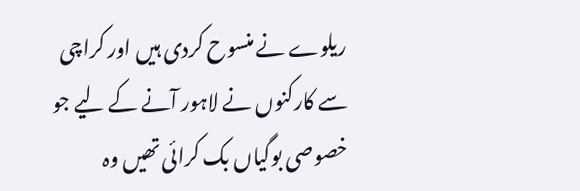ریلوے نے منسوح کردی ہیں اور کراچی سے کارکنوں نے لاہور آنے کے لیے جو خصوصی بوگیاں بک کرائی تھیں وہ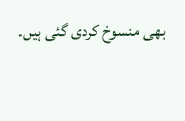بھی منسوخ کردی گئی ہیں۔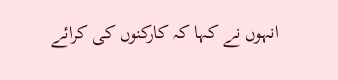انہوں نے کہا کہ کارکنوں کی کرائے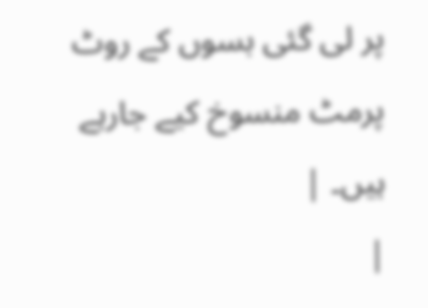پر لی گئی بسوں کے روٹ پرمٹ منسوخ کیے جارہے ہیں۔ |
|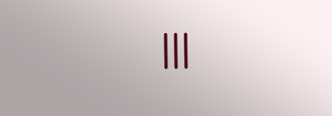|||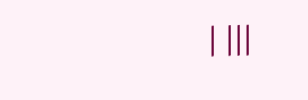| |||